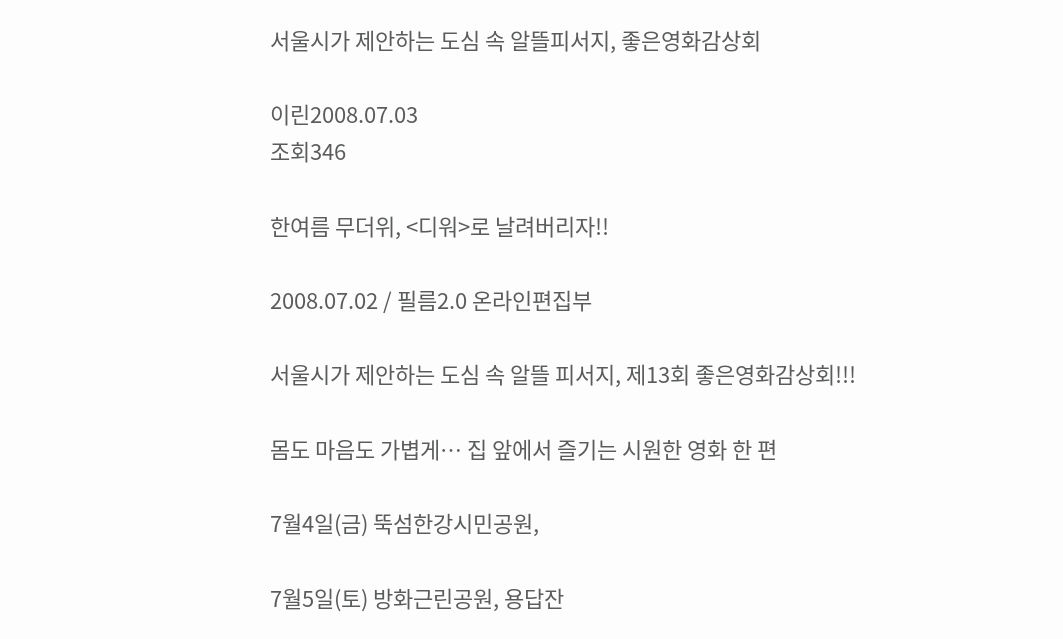서울시가 제안하는 도심 속 알뜰피서지, 좋은영화감상회

이린2008.07.03
조회346

한여름 무더위, <디워>로 날려버리자!!

2008.07.02 / 필름2.0 온라인편집부

서울시가 제안하는 도심 속 알뜰 피서지, 제13회 좋은영화감상회!!!

몸도 마음도 가볍게… 집 앞에서 즐기는 시원한 영화 한 편

7월4일(금) 뚝섬한강시민공원,

7월5일(토) 방화근린공원, 용답잔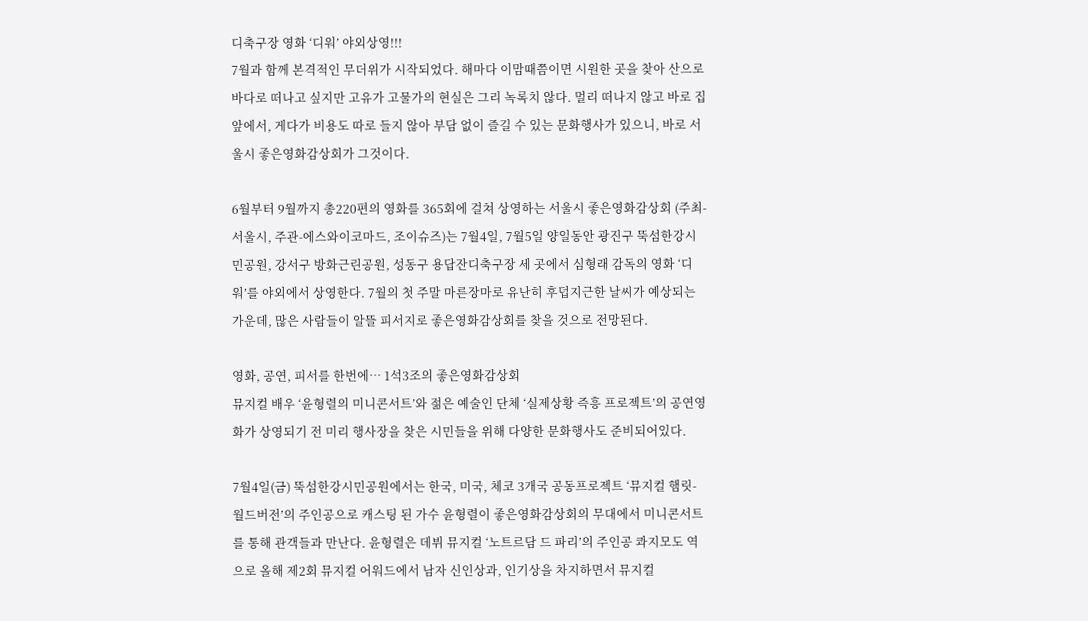디축구장 영화 ‘디워’ 야외상영!!!
7월과 함께 본격적인 무더위가 시작되었다. 해마다 이맘때쯤이면 시원한 곳을 찾아 산으로 바다로 떠나고 싶지만 고유가 고물가의 현실은 그리 녹록치 않다. 멀리 떠나지 않고 바로 집 앞에서, 게다가 비용도 따로 들지 않아 부담 없이 즐길 수 있는 문화행사가 있으니, 바로 서울시 좋은영화감상회가 그것이다.

6월부터 9월까지 총220편의 영화를 365회에 걸쳐 상영하는 서울시 좋은영화감상회 (주최-서울시, 주관-에스와이코마드, 조이슈즈)는 7월4일, 7월5일 양일동안 광진구 뚝섬한강시민공원, 강서구 방화근린공원, 성동구 용답잔디축구장 세 곳에서 심형래 감독의 영화 ‘디워’를 야외에서 상영한다. 7월의 첫 주말 마른장마로 유난히 후덥지근한 날씨가 예상되는 가운데, 많은 사람들이 알뜰 피서지로 좋은영화감상회를 찾을 것으로 전망된다.

영화, 공연, 피서를 한번에… 1석3조의 좋은영화감상회
뮤지컬 배우 ‘윤형렬의 미니콘서트’와 젊은 예술인 단체 ‘실제상황 즉흥 프로젝트’의 공연영화가 상영되기 전 미리 행사장을 찾은 시민들을 위해 다양한 문화행사도 준비되어있다.

7월4일(금) 뚝섬한강시민공원에서는 한국, 미국, 체코 3개국 공동프로젝트 ‘뮤지컬 햄릿-월드버전’의 주인공으로 캐스팅 된 가수 윤형렬이 좋은영화감상회의 무대에서 미니콘서트를 통해 관객들과 만난다. 윤형렬은 데뷔 뮤지컬 ‘노트르담 드 파리’의 주인공 콰지모도 역으로 올해 제2회 뮤지컬 어워드에서 남자 신인상과, 인기상을 차지하면서 뮤지컬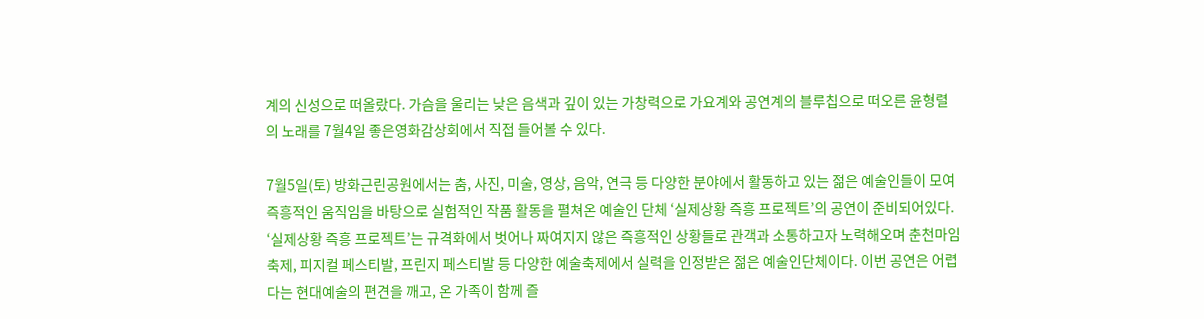계의 신성으로 떠올랐다. 가슴을 울리는 낮은 음색과 깊이 있는 가창력으로 가요계와 공연계의 블루칩으로 떠오른 윤형렬의 노래를 7월4일 좋은영화감상회에서 직접 들어볼 수 있다.

7월5일(토) 방화근린공원에서는 춤, 사진, 미술, 영상, 음악, 연극 등 다양한 분야에서 활동하고 있는 젊은 예술인들이 모여 즉흥적인 움직임을 바탕으로 실험적인 작품 활동을 펼쳐온 예술인 단체 ‘실제상황 즉흥 프로젝트’의 공연이 준비되어있다. ‘실제상황 즉흥 프로젝트’는 규격화에서 벗어나 짜여지지 않은 즉흥적인 상황들로 관객과 소통하고자 노력해오며 춘천마임축제, 피지컬 페스티발, 프린지 페스티발 등 다양한 예술축제에서 실력을 인정받은 젊은 예술인단체이다. 이번 공연은 어렵다는 현대예술의 편견을 깨고, 온 가족이 함께 즐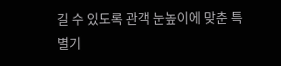길 수 있도록 관객 눈높이에 맞춘 특별기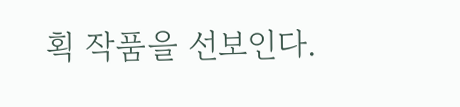획 작품을 선보인다.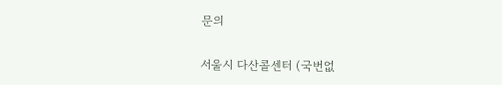문의

서울시 다산콜센터 (국번없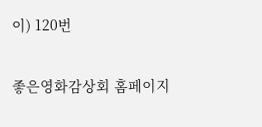이) 120번

좋은영화감상회 홈페이지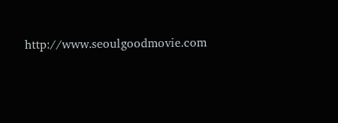http://www.seoulgoodmovie.com